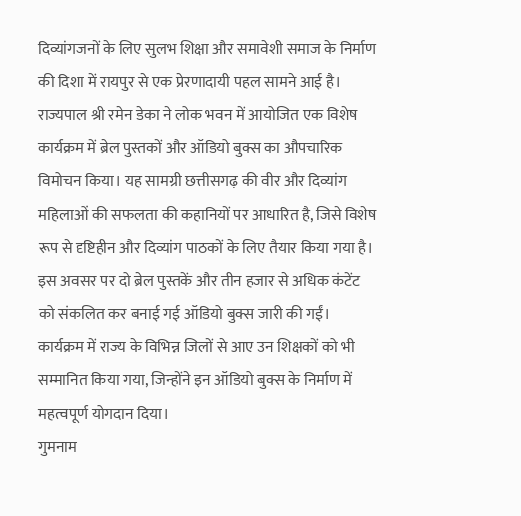दिव्यांगजनों के लिए सुलभ शिक्षा और समावेशी समाज के निर्माण की दिशा में रायपुर से एक प्रेरणादायी पहल सामने आई है। राज्यपाल श्री रमेन डेका ने लोक भवन में आयोजित एक विशेष कार्यक्रम में ब्रेल पुस्तकों और ऑडियो बुक्स का औपचारिक विमोचन किया। यह सामग्री छत्तीसगढ़ की वीर और दिव्यांग महिलाओं की सफलता की कहानियों पर आधारित है, जिसे विशेष रूप से दृष्टिहीन और दिव्यांग पाठकों के लिए तैयार किया गया है।
इस अवसर पर दो ब्रेल पुस्तकें और तीन हजार से अधिक कंटेंट को संकलित कर बनाई गई ऑडियो बुक्स जारी की गईं। कार्यक्रम में राज्य के विभिन्न जिलों से आए उन शिक्षकों को भी सम्मानित किया गया, जिन्होंने इन ऑडियो बुक्स के निर्माण में महत्वपूर्ण योगदान दिया।
गुमनाम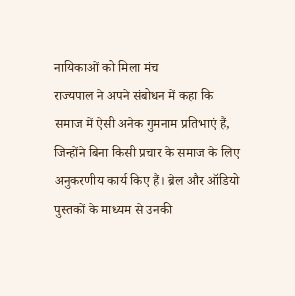नायिकाओं को मिला मंच
राज्यपाल ने अपने संबोधन में कहा कि समाज में ऐसी अनेक गुमनाम प्रतिभाएं हैं, जिन्होंने बिना किसी प्रचार के समाज के लिए अनुकरणीय कार्य किए हैं। ब्रेल और ऑडियो पुस्तकों के माध्यम से उनकी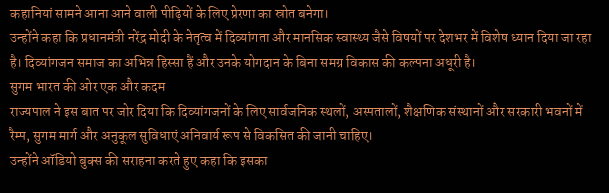कहानियां सामने आना आने वाली पीढ़ियों के लिए प्रेरणा का स्रोत बनेगा।
उन्होंने कहा कि प्रधानमंत्री नरेंद्र मोदी के नेतृत्व में दिव्यांगता और मानसिक स्वास्थ्य जैसे विषयों पर देशभर में विशेष ध्यान दिया जा रहा है। दिव्यांगजन समाज का अभिन्न हिस्सा हैं और उनके योगदान के बिना समग्र विकास की कल्पना अधूरी है।
सुगम भारत की ओर एक और कदम
राज्यपाल ने इस बात पर जोर दिया कि दिव्यांगजनों के लिए सार्वजनिक स्थलों, अस्पतालों, शैक्षणिक संस्थानों और सरकारी भवनों में रैम्प, सुगम मार्ग और अनुकूल सुविधाएं अनिवार्य रूप से विकसित की जानी चाहिए।
उन्होंने ऑडियो बुक्स की सराहना करते हुए कहा कि इसका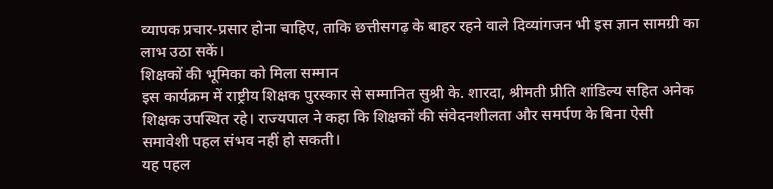व्यापक प्रचार-प्रसार होना चाहिए, ताकि छत्तीसगढ़ के बाहर रहने वाले दिव्यांगजन भी इस ज्ञान सामग्री का लाभ उठा सकें।
शिक्षकों की भूमिका को मिला सम्मान
इस कार्यक्रम में राष्ट्रीय शिक्षक पुरस्कार से सम्मानित सुश्री के. शारदा, श्रीमती प्रीति शांडिल्य सहित अनेक शिक्षक उपस्थित रहे। राज्यपाल ने कहा कि शिक्षकों की संवेदनशीलता और समर्पण के बिना ऐसी समावेशी पहल संभव नहीं हो सकती।
यह पहल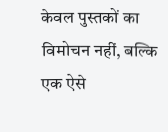केवल पुस्तकों का विमोचन नहीं, बल्कि एक ऐसे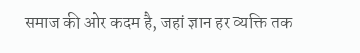समाज की ओर कदम है, जहां ज्ञान हर व्यक्ति तक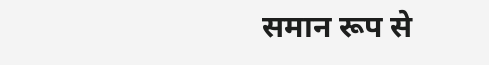समान रूप से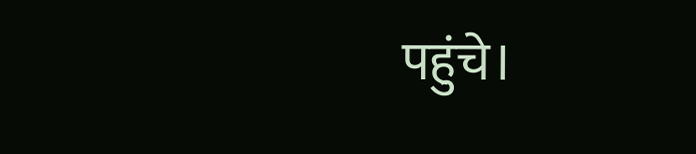पहुंचे।